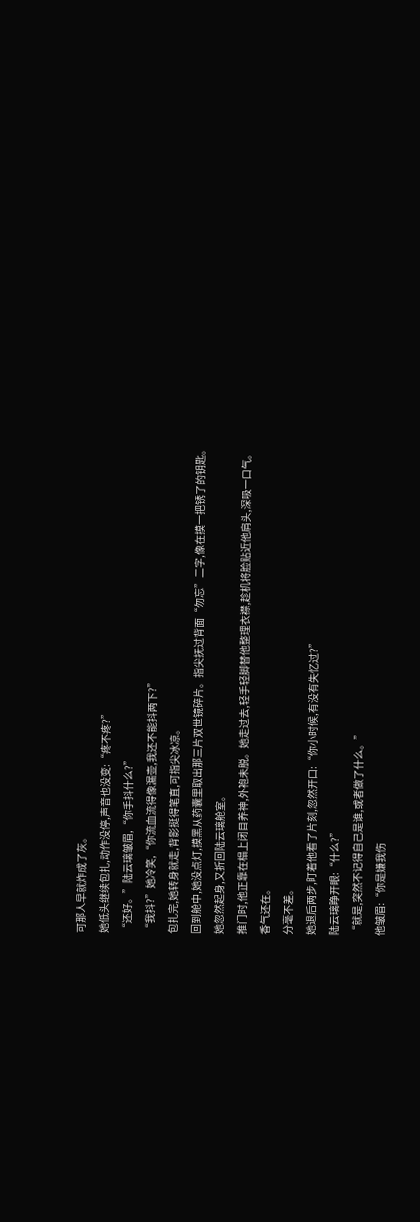可那人早就炸成了灰。
她低头继续包扎,动作没停,声音也没变:“疼不疼?”
“还好。”陆云璃皱眉,“你手抖什么?”
“我抖?”她冷笑,“你流血流得像漏壶,我还不能抖两下?”
包扎完,她转身就走,背影挺得笔直,可指尖冰凉。
回到舱中,她没点灯,摸黑从药囊里取出那三片双世镜碎片。指尖抚过背面“勿忘”二字,像在摸一把锈了的钥匙。
她忽然起身,又折回陆云璃舱室。
推门时,他正靠在榻上闭目养神,外袍未脱。她走过去,轻手轻脚替他整理衣襟,趁机将脸贴近他肩头,深吸一口气。
香气还在。
分毫不差。
她退后两步,盯着他看了片刻,忽然开口:“你小时候,有没有失忆过?”
陆云璃睁开眼:“什么?”
“就是,突然不记得自己是谁,或者做了什么。”
他皱眉:“你是嫌我伤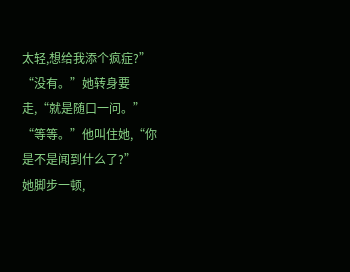太轻,想给我添个疯症?”
“没有。”她转身要走,“就是随口一问。”
“等等。”他叫住她,“你是不是闻到什么了?”
她脚步一顿,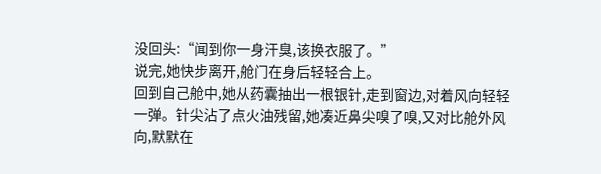没回头:“闻到你一身汗臭,该换衣服了。”
说完,她快步离开,舱门在身后轻轻合上。
回到自己舱中,她从药囊抽出一根银针,走到窗边,对着风向轻轻一弹。针尖沾了点火油残留,她凑近鼻尖嗅了嗅,又对比舱外风向,默默在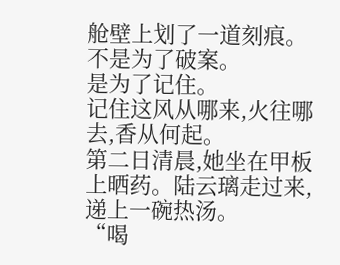舱壁上划了一道刻痕。
不是为了破案。
是为了记住。
记住这风从哪来,火往哪去,香从何起。
第二日清晨,她坐在甲板上晒药。陆云璃走过来,递上一碗热汤。
“喝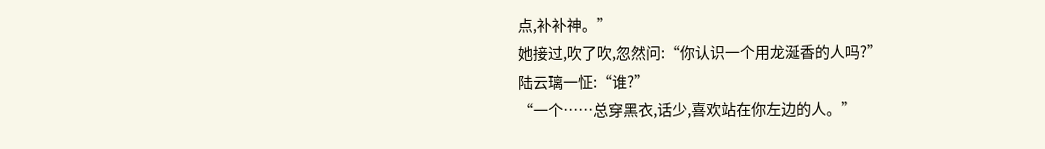点,补补神。”
她接过,吹了吹,忽然问:“你认识一个用龙涎香的人吗?”
陆云璃一怔:“谁?”
“一个……总穿黑衣,话少,喜欢站在你左边的人。”